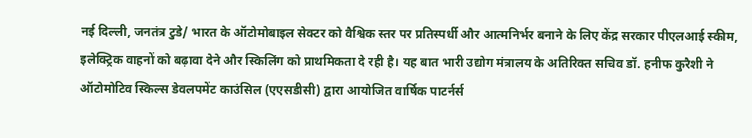नई दिल्ली, जनतंत्र टुडे/ भारत के ऑटोमोबाइल सेक्टर को वैश्विक स्तर पर प्रतिस्पर्धी और आत्मनिर्भर बनाने के लिए केंद्र सरकार पीएलआई स्कीम, इलेक्ट्रिक वाहनों को बढ़ावा देने और स्किलिंग को प्राथमिकता दे रही है। यह बात भारी उद्योग मंत्रालय के अतिरिक्त सचिव डॉ. हनीफ कुरैशी ने ऑटोमोटिव स्किल्स डेवलपमेंट काउंसिल (एएसडीसी) द्वारा आयोजित वार्षिक पाटर्नर्स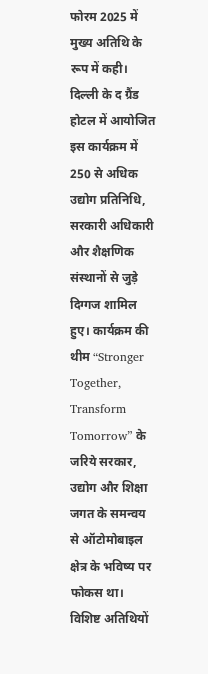फोरम 2025 में मुख्य अतिथि के रूप में कही। दिल्ली के द ग्रैंड होटल में आयोजित इस कार्यक्रम में 250 से अधिक उद्योग प्रतिनिधि, सरकारी अधिकारी और शैक्षणिक संस्थानों से जुड़े दिग्गज शामिल हुए। कार्यक्रम की थीम “Stronger Together, Transform Tomorrow” के जरिये सरकार, उद्योग और शिक्षा जगत के समन्वय से ऑटोमोबाइल क्षेत्र के भविष्य पर फोकस था।
विशिष्ट अतिथियों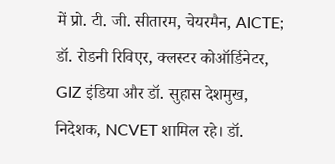में प्रो. टी. जी. सीतारम, चेयरमैन, AICTE; डॉ. रोडनी रिविएर, क्लस्टर कोऑर्डिनेटर, GIZ इंडिया और डॉ. सुहास देशमुख, निदेशक, NCVET शामिल रहे। डॉ.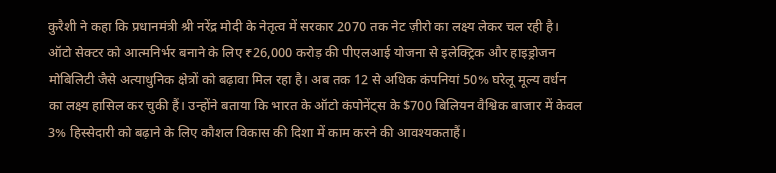कुरैशी ने कहा कि प्रधानमंत्री श्री नरेंद्र मोदी के नेतृत्व में सरकार 2070 तक नेट ज़ीरो का लक्ष्य लेकर चल रही है। ऑटो सेक्टर को आत्मनिर्भर बनाने के लिए ₹26,000 करोड़ की पीएलआई योजना से इलेक्ट्रिक और हाइड्रोजन मोबिलिटी जैसे अत्याधुनिक क्षेत्रों को बढ़ावा मिल रहा है। अब तक 12 से अधिक कंपनियां 50% घरेलू मूल्य वर्धन का लक्ष्य हासिल कर चुकी हैं। उन्होंने बताया कि भारत के ऑटो कंपोनेंट्स के $700 बिलियन वैश्विक बाजार में केवल 3% हिस्सेदारी को बढ़ाने के लिए कौशल विकास की दिशा में काम करने की आवश्यकताहैं।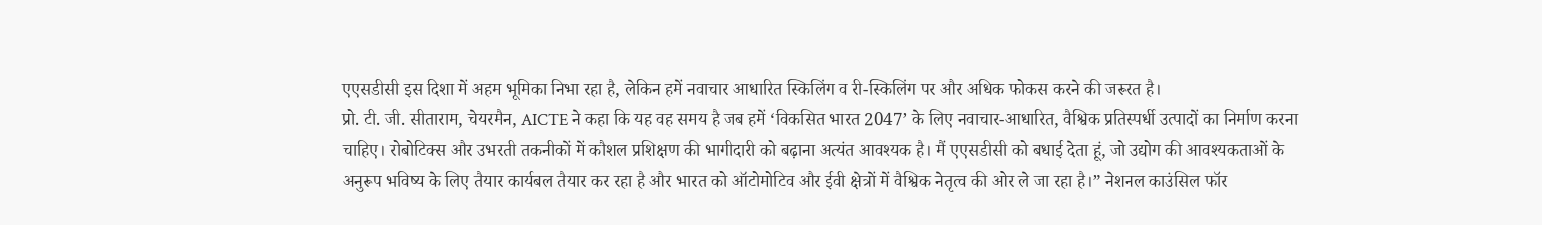एएसडीसी इस दिशा में अहम भूमिका निभा रहा है, लेकिन हमें नवाचार आधारित स्किलिंग व री-स्किलिंग पर और अधिक फोकस करने की जरूरत है।
प्रो. टी. जी. सीताराम, चेयरमैन, AICTE ने कहा कि यह वह समय है जब हमें ‘विकसित भारत 2047’ के लिए नवाचार-आधारित, वैश्विक प्रतिस्पर्धी उत्पादों का निर्माण करना चाहिए। रोबोटिक्स और उभरती तकनीकों में कौशल प्रशिक्षण की भागीदारी को बढ़ाना अत्यंत आवश्यक है। मैं एएसडीसी को बधाई देता हूं, जो उद्योग की आवश्यकताओं के अनुरूप भविष्य के लिए तैयार कार्यबल तैयार कर रहा है और भारत को ऑटोमोटिव और ईवी क्षेत्रों में वैश्विक नेतृत्व की ओर ले जा रहा है।” नेशनल काउंसिल फॉर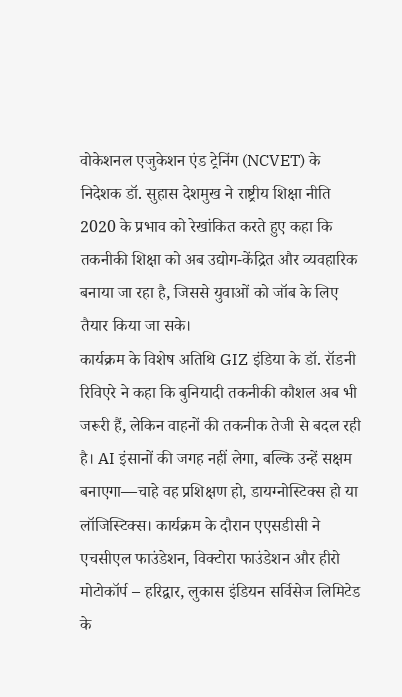वोकेशनल एजुकेशन एंड ट्रेनिंग (NCVET) के निदेशक डॉ. सुहास देशमुख ने राष्ट्रीय शिक्षा नीति 2020 के प्रभाव को रेखांकित करते हुए कहा कि तकनीकी शिक्षा को अब उद्योग-केंद्रित और व्यवहारिक बनाया जा रहा है, जिससे युवाओं को जॉब के लिए तैयार किया जा सके।
कार्यक्रम के विशेष अतिथि GIZ इंडिया के डॉ. रॉडनी रिविएरे ने कहा कि बुनियादी तकनीकी कौशल अब भी जरूरी हैं, लेकिन वाहनों की तकनीक तेजी से बदल रही है। AI इंसानों की जगह नहीं लेगा, बल्कि उन्हें सक्षम बनाएगा—चाहे वह प्रशिक्षण हो, डायग्नोस्टिक्स हो या लॉजिस्टिक्स। कार्यक्रम के दौरान एएसडीसी ने एचसीएल फाउंडेशन, विक्टोरा फाउंडेशन और हीरो मोटोकॉर्प – हरिद्वार, लुकास इंडियन सर्विसेज लिमिटेड के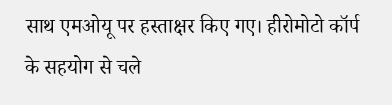साथ एमओयू पर हस्ताक्षर किए गए। हीरोमोटो कॉर्प के सहयोग से चले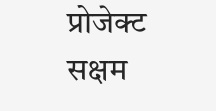प्रोजेक्ट सक्षम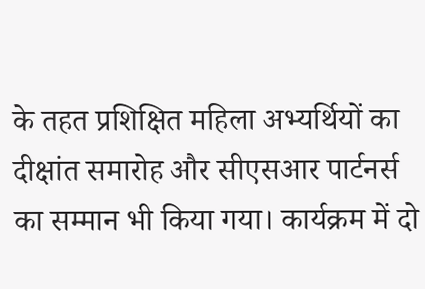के तहत प्रशिक्षित महिला अभ्यर्थियों का दीक्षांत समारोह और सीएसआर पार्टनर्स का सम्मान भी किया गया। कार्यक्रम में दो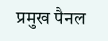प्रमुख पैनल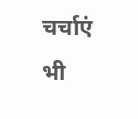चर्चाएं भी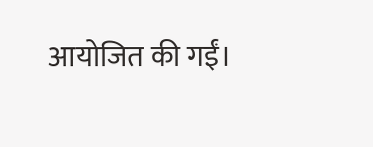आयोजित की गईं।